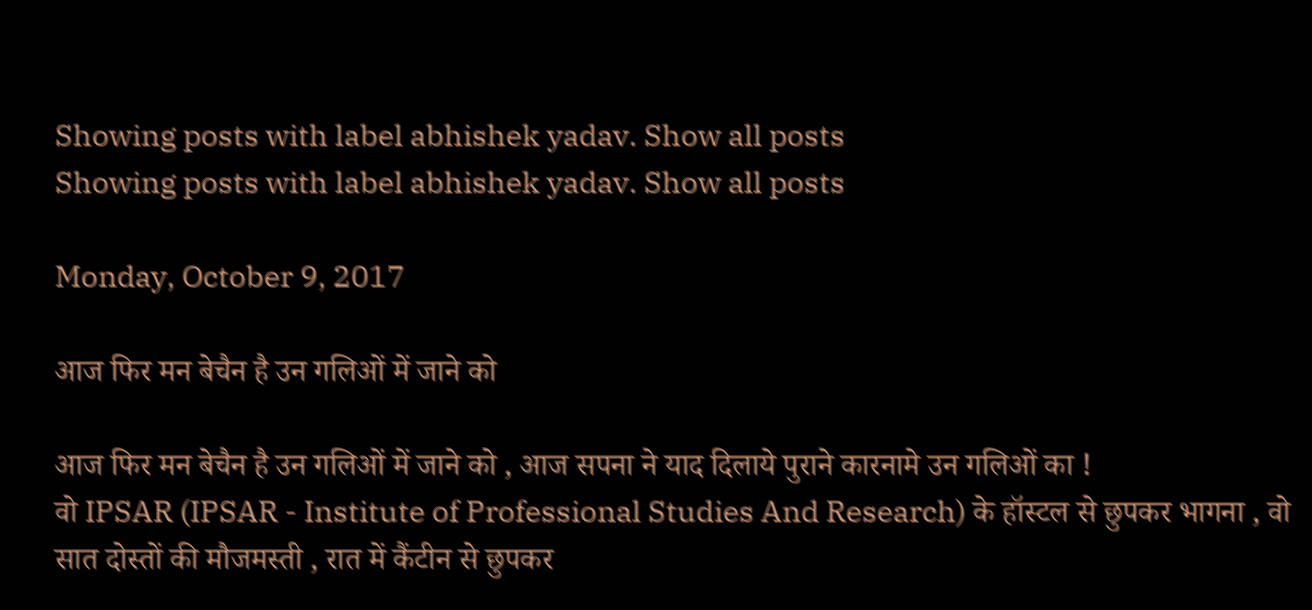Showing posts with label abhishek yadav. Show all posts
Showing posts with label abhishek yadav. Show all posts

Monday, October 9, 2017

आज फिर मन बेचैन है उन गलिओं में जाने को

आज फिर मन बेचैन है उन गलिओं में जाने को , आज सपना ने याद दिलाये पुराने कारनामे उन गलिओं का !
वो IPSAR (IPSAR - Institute of Professional Studies And Research) के हॉस्टल से छुपकर भागना , वो सात दोस्तों की मौजमस्ती , रात में कैंटीन से छुपकर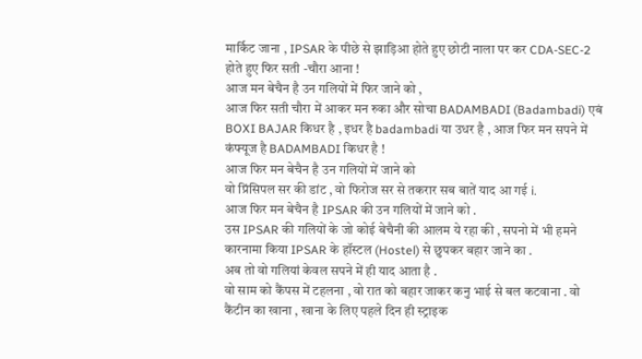मार्किट जाना , IPSAR के पीछे से झाड़िआ होते हुए छोटी नाला पर कर CDA-SEC-2 होते हुए फिर सती -चौरा आना !
आज मन बेचैन है उन गलियों में फिर जाने को ,
आज फिर सती चौरा में आकर मन रुका और सोचा BADAMBADI (Badambadi) एबं BOXI BAJAR किधर है , इधर है badambadi या उधर है , आज फिर मन सपने में कंफ्यूज है BADAMBADI किधर है !
आज फिर मन बेचैन है उन गलियों में जाने को
वो प्रिंसिपल सर की डांट , वो फिरोज सर से तकरार सब बातें याद आ गई i.
आज फिर मन बेचैन है IPSAR की उन गलियों में जाने को .
उस IPSAR की गलियों के जो कोई बेचैनी की आलम ये रहा की , सपनो में भी हमने कारनामा किया IPSAR के हॉस्टल (Hostel) से छुपकर बहार जाने का .
अब तो वो गलियां केवल सपने में ही याद आता है .
वो साम को कैंपस में टहलना , वो रात को बहार जाकर कनु भाई से बल कटवाना . वो कैंटीन का खाना , खाना के लिए पहले दिन ही स्ट्राइक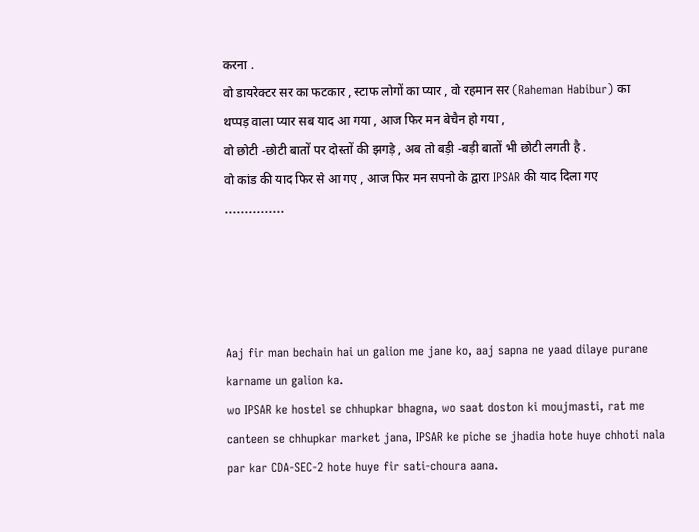करना .
वो डायरेक्टर सर का फटकार , स्टाफ लोगों का प्यार , वो रहमान सर (Raheman Habibur) का थप्पड़ वाला प्यार सब याद आ गया , आज फिर मन बेचैन हो गया ,
वो छोटी -छोटी बातों पर दोस्तों की झगड़े , अब तो बड़ी -बड़ी बातों भी छोटी लगती है .
वो कांड की याद फिर से आ गए , आज फिर मन सपनो के द्वारा IPSAR की याद दिला गए ...............




Aaj fir man bechain hai un galion me jane ko, aaj sapna ne yaad dilaye purane karname un galion ka.
wo IPSAR ke hostel se chhupkar bhagna, wo saat doston ki moujmasti, rat me canteen se chhupkar market jana, IPSAR ke piche se jhadia hote huye chhoti nala par kar CDA-SEC-2 hote huye fir sati-choura aana.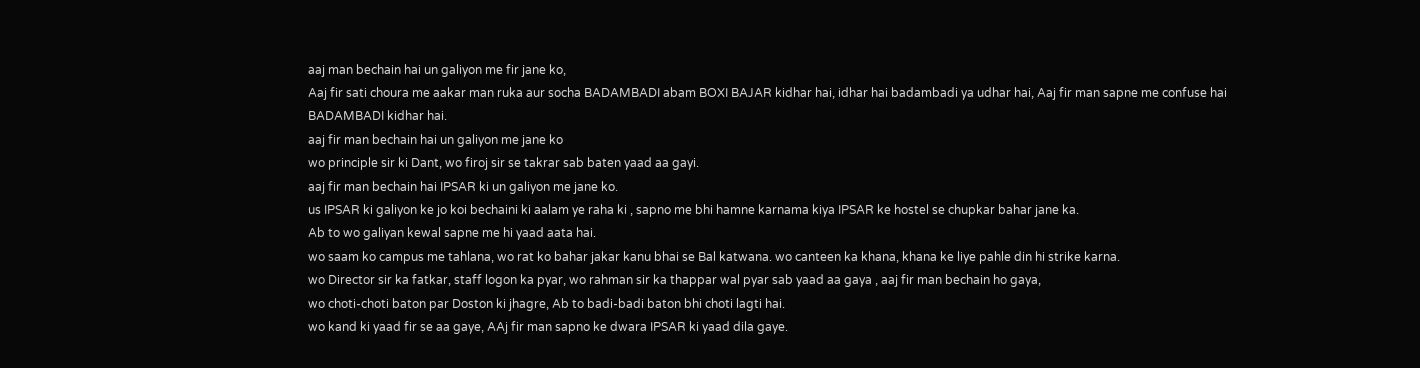aaj man bechain hai un galiyon me fir jane ko,
Aaj fir sati choura me aakar man ruka aur socha BADAMBADI abam BOXI BAJAR kidhar hai, idhar hai badambadi ya udhar hai, Aaj fir man sapne me confuse hai BADAMBADI kidhar hai.
aaj fir man bechain hai un galiyon me jane ko
wo principle sir ki Dant, wo firoj sir se takrar sab baten yaad aa gayi.
aaj fir man bechain hai IPSAR ki un galiyon me jane ko.
us IPSAR ki galiyon ke jo koi bechaini ki aalam ye raha ki , sapno me bhi hamne karnama kiya IPSAR ke hostel se chupkar bahar jane ka.
Ab to wo galiyan kewal sapne me hi yaad aata hai.
wo saam ko campus me tahlana, wo rat ko bahar jakar kanu bhai se Bal katwana. wo canteen ka khana, khana ke liye pahle din hi strike karna.
wo Director sir ka fatkar, staff logon ka pyar, wo rahman sir ka thappar wal pyar sab yaad aa gaya , aaj fir man bechain ho gaya,
wo choti-choti baton par Doston ki jhagre, Ab to badi-badi baton bhi choti lagti hai.
wo kand ki yaad fir se aa gaye, AAj fir man sapno ke dwara IPSAR ki yaad dila gaye.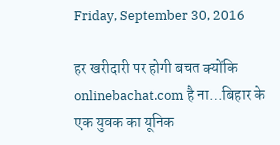Friday, September 30, 2016

हर खरीदारी पर होगी बचत क्योंकि onlinebachat.com है ना…बिहार के एक युवक का यूनिक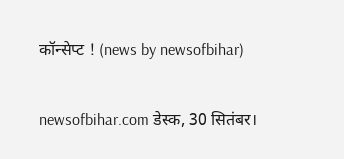कॉन्सेप्ट ! (news by newsofbihar)

newsofbihar.com डेस्क, 30 सितंबर।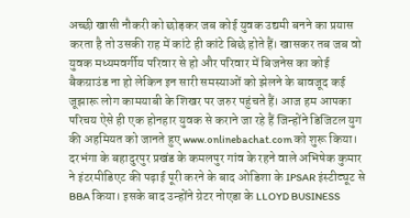अच्छी खासी नौकरी को छोड़कर जब कोई युवक उद्यमी बनने का प्रयास करता है तो उसकी राह में कांटे ही कांटे बिछे होते हैं। खासकर तब जब वो युवक मध्यमवर्गीय परिवार से हो और परिवार में बिजनेस का कोई बैकग्राउंड ना हो लेकिन इन सारी समस्याओं को झेलने के बावजूद कई जूझारू लोग कामयाबी के शिखर पर जरुर पहुंचते हैं। आज हम आपका परिचय ऐसे ही एक होनहार युवक से कराने जा रहे हैं जिन्होंने डिजिटल युग की अहमियत को जानते हुए www.onlinebachat.com को शुरू किया। दरभंगा के बहादुरपुर प्रखंड के कमलपुर गांव के रहने वाले अभिषेक कुमार ने इंटरमीडिएट की पढ़ाई पूरी करने के बाद ओडिशा के IPSAR इंस्टीट्यूट से BBA किया। इसके बाद उन्होंने ग्रेटर नोएडा के LLOYD BUSINESS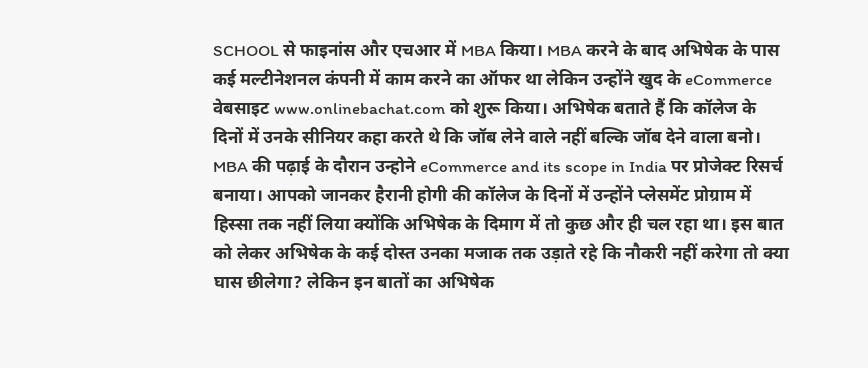SCHOOL से फाइनांस और एचआर में MBA किया। MBA करने के बाद अभिषेक के पास कई मल्टीनेशनल कंपनी में काम करने का ऑफर था लेकिन उन्होंने खुद के eCommerce वेबसाइट www.onlinebachat.com को शुरू किया। अभिषेक बताते हैं कि कॉलेज के दिनों में उनके सीनियर कहा करते थे कि जॉब लेने वाले नहीं बल्कि जॉब देने वाला बनो। MBA की पढ़ाई के दौरान उन्होने eCommerce and its scope in India पर प्रोजेक्ट रिसर्च बनाया। आपको जानकर हैरानी होगी की कॉलेज के दिनों में उन्होंने प्लेसमेंट प्रोग्राम में हिस्सा तक नहीं लिया क्योंकि अभिषेक के दिमाग में तो कुछ और ही चल रहा था। इस बात को लेकर अभिषेक के कई दोस्त उनका मजाक तक उड़ाते रहे कि नौकरी नहीं करेगा तो क्या घास छीलेगा? लेकिन इन बातों का अभिषेक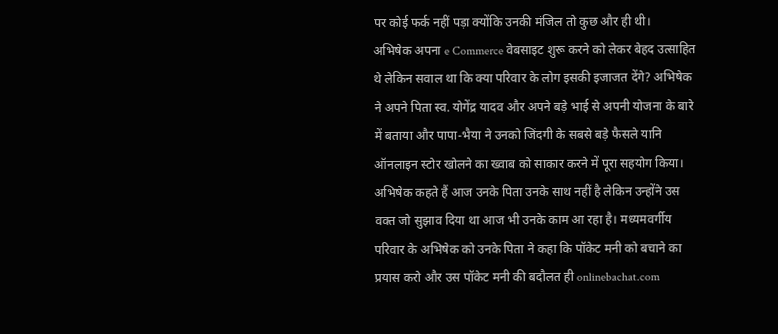पर कोई फर्क नहीं पड़ा क्योंकि उनकी मंजिल तो कुछ और ही थी।
अभिषेक अपना e Commerce वेबसाइट शुरू करने को लेकर बेहद उत्साहित थे लेकिन सवाल था कि क्या परिवार के लोग इसकी इजाजत देंगे? अभिषेक ने अपने पिता स्व. योगेंद्र यादव और अपने बड़े भाई से अपनी योजना के बारे में बताया और पापा-भैया ने उनको जिंदगी के सबसे बड़े फैसले यानि ऑनलाइन स्टोर खोलने का ख्वाब को साकार करने में पूरा सहयोग किया। अभिषेक कहते हैं आज उनके पिता उनके साथ नहीं है लेकिन उन्होंने उस वक्त जो सुझाव दिया था आज भी उनके काम आ रहा है। मध्यमवर्गीय परिवार के अभिषेक को उनके पिता ने कहा कि पॉकेट मनी को बचाने का प्रयास करो और उस पॉकेट मनी की बदौलत ही onlinebachat.com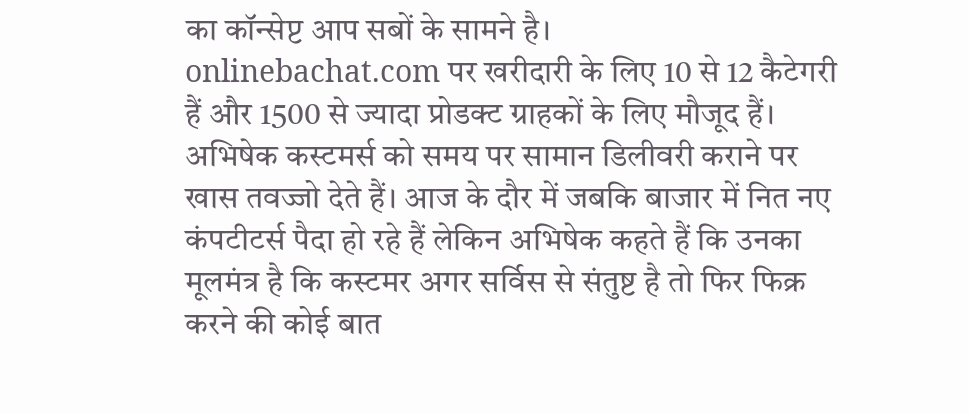का कॉन्सेप्ट आप सबों के सामने है।
onlinebachat.com पर खरीदारी के लिए 10 से 12 कैटेगरी हैं और 1500 से ज्यादा प्रोडक्ट ग्राहकों के लिए मौजूद हैं। अभिषेक कस्टमर्स को समय पर सामान डिलीवरी कराने पर खास तवज्जो देते हैं। आज के दौर में जबकि बाजार में नित नए कंपटीटर्स पैदा हो रहे हैं लेकिन अभिषेक कहते हैं कि उनका मूलमंत्र है कि कस्टमर अगर सर्विस से संतुष्ट है तो फिर फिक्र करने की कोई बात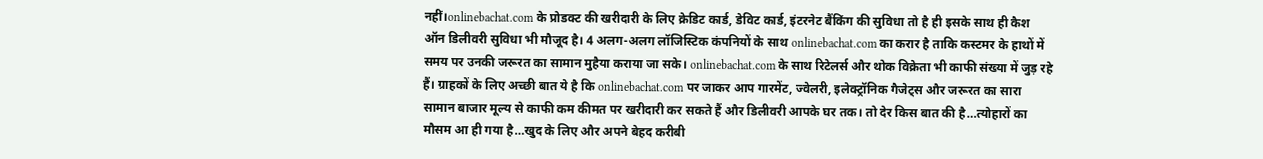नहीं।onlinebachat.com के प्रोडक्ट की खरीदारी के लिए क्रेडिट कार्ड, डेविट कार्ड, इंटरनेट बैंकिंग की सुविधा तो है ही इसके साथ ही कैश ऑन डिलीवरी सुविधा भी मौजूद है। 4 अलग-अलग लॉजिस्टिक कंपनियों के साथ onlinebachat.com का करार है ताकि कस्टमर के हाथों में समय पर उनकी जरूरत का सामान मुहैया कराया जा सके। onlinebachat.com के साथ रिटेलर्स और थोक विक्रेता भी काफी संख्या में जुड़ रहे हैं। ग्राहकों के लिए अच्छी बात ये है कि onlinebachat.com पर जाकर आप गारमेंट, ज्वेलरी, इलेक्ट्रॉनिक गैजेट्स और जरूरत का सारा सामान बाजार मूल्य से काफी कम कीमत पर खरीदारी कर सकते हैं और डिलीवरी आपके घर तक। तो देर किस बात की है…त्योहारों का मौसम आ ही गया है…खुद के लिए और अपने बेहद करीबी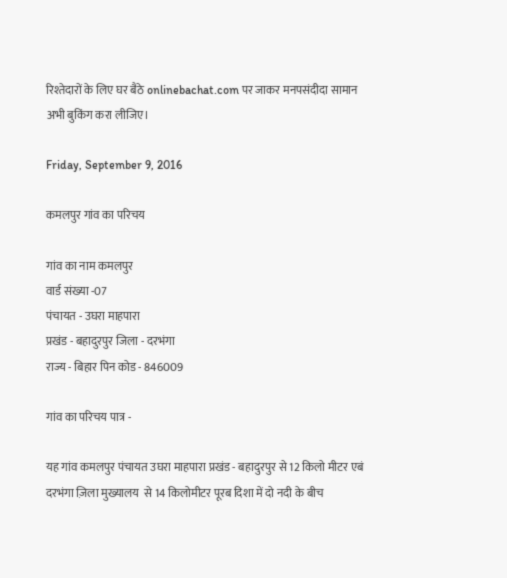रिश्तेदारों के लिए घर बैठे onlinebachat.com पर जाकर मनपसंदीदा सामान अभी बुकिंग करा लीजिए।

Friday, September 9, 2016

कमलपुर गांव का परिचय

गांव का नाम कमलपुर
वार्ड संख्या -07
पंचायत - उघरा माहपारा
प्रखंड - बहादुरपुर जिला - दरभंगा
राज्य - बिहार पिन कोड - 846009

गांव का परिचय पात्र -

यह गांव कमलपुर पंचायत उघरा माहपारा प्रखंड - बहादुरपुर से 12 किलो मीटर एबं दरभंगा ज़िला मुख्यालय  से 14 किलोमीटर पूरब दिशा में दो नदी के बीच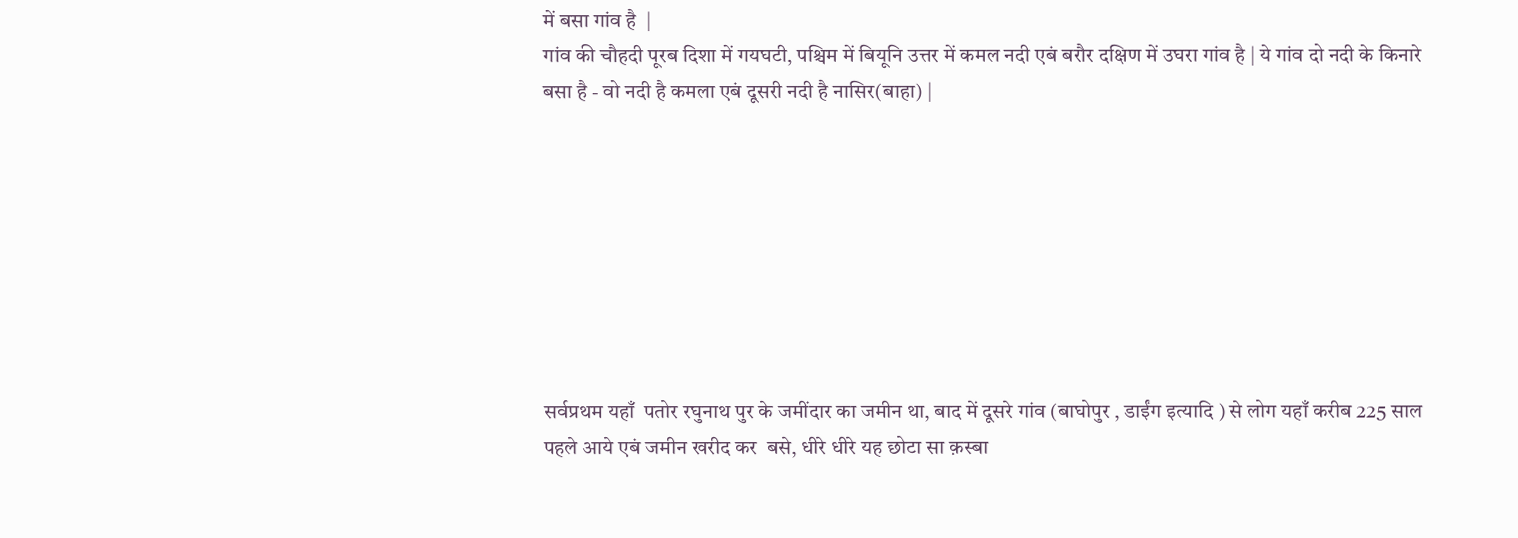में बसा गांव है  |
गांव की चौहदी पूरब दिशा में गयघटी, पश्चिम में बियूनि उत्तर में कमल नदी एबं बरौर दक्षिण में उघरा गांव है | ये गांव दो नदी के किनारे बसा है - वो नदी है कमला एबं दूसरी नदी है नासिर(बाहा) |








सर्वप्रथम यहाँ  पतोर रघुनाथ पुर के जमींदार का जमीन था, बाद में दूसरे गांव (बाघोपुर , डाईंग इत्यादि ) से लोग यहाँ करीब 225 साल पहले आये एबं जमीन खरीद कर  बसे, धीरे धीरे यह छोटा सा क़स्बा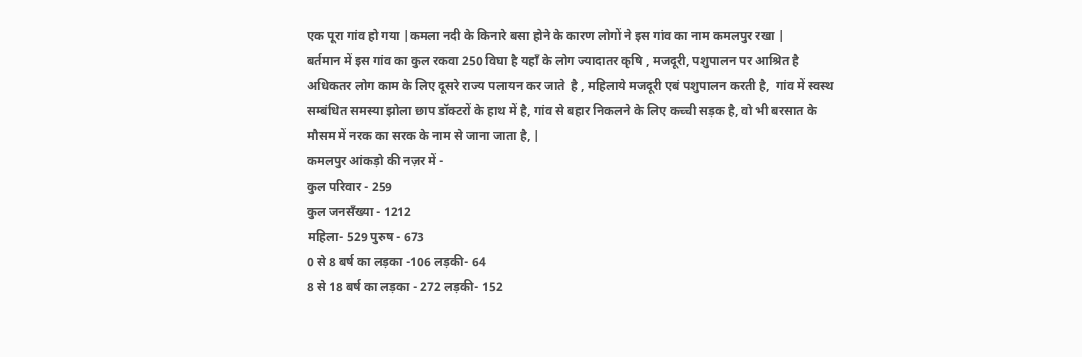एक पूरा गांव हो गया |कमला नदी के किनारे बसा होने के कारण लोगों ने इस गांव का नाम कमलपुर रखा |
बर्तमान में इस गांव का कुल रकवा 250 विघा है यहाँ के लोग ज्यादातर कृषि , मजदूरी, पशुपालन पर आश्रित है  अधिकतर लोग काम के लिए दूसरे राज्य पलायन कर जाते  है , महिलाये मजदूरी एबं पशुपालन करती है,  गांव में स्वस्थ सम्बंधित समस्या झोला छाप डॉक्टरों के हाथ में है, गांव से बहार निकलने के लिए कच्ची सड़क है, वो भी बरसात के मौसम में नरक का सरक के नाम से जाना जाता है, |
कमलपुर आंकड़ो की नज़र में -
कुल परिवार - 259
कुल जनसँख्या - 1212
महिला- 529 पुरुष - 673
0 से 8 बर्ष का लड़का -106 लड़की- 64
8 से 18 बर्ष का लड़का - 272 लड़की- 152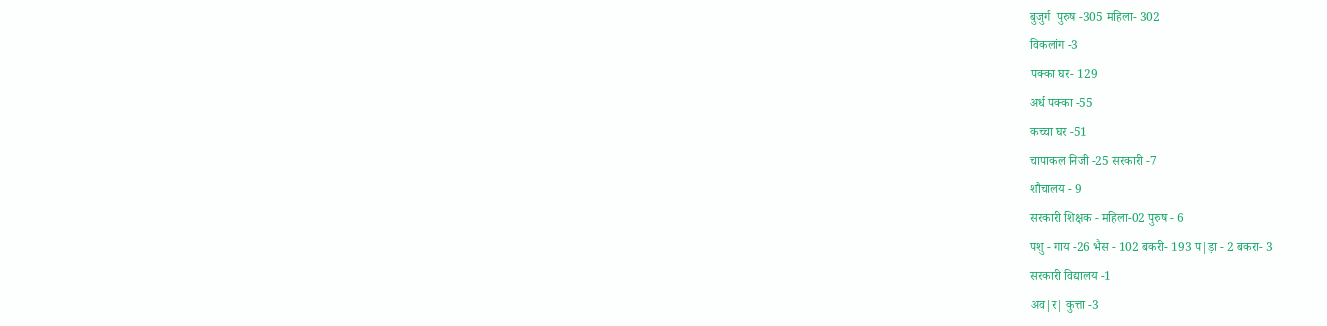बुजुर्ग  पुरुष -305 महिला- 302
विकलांग -3
पक्का घर- 129
अर्ध पक्का -55
कच्चा घर -51
चापाकल निजी -25 सरकारी -7
शौचालय - 9
सरकारी शिक्षक - महिला-02 पुरुष - 6
पशु - गाय -26 भैस - 102 बकरी- 193 प|ड़ा - 2 बकरा- 3
सरकारी विद्यालय -1
अव|र| कुत्ता -3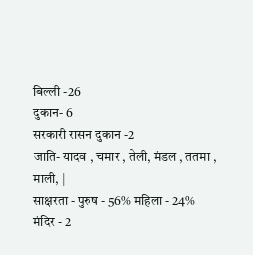बिल्ली -26
दुकान- 6
सरकारी रासन दुकान -2
जाति- यादव , चमार , तेली, मंडल , ततमा , माली, |
साक्षरता - पुरुष - 56% महिला - 24%
मंदिर - 2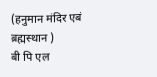(हनुमान मंदिर एबं ब्रह्मस्थान )
बी पि एल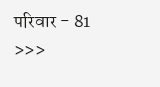परिवार - 81
>>>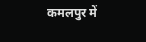कमलपुर में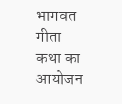भागवत गीता कथा का आयोजन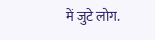में जुटे लोग.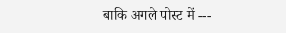बाकि अगले पोस्ट में ---